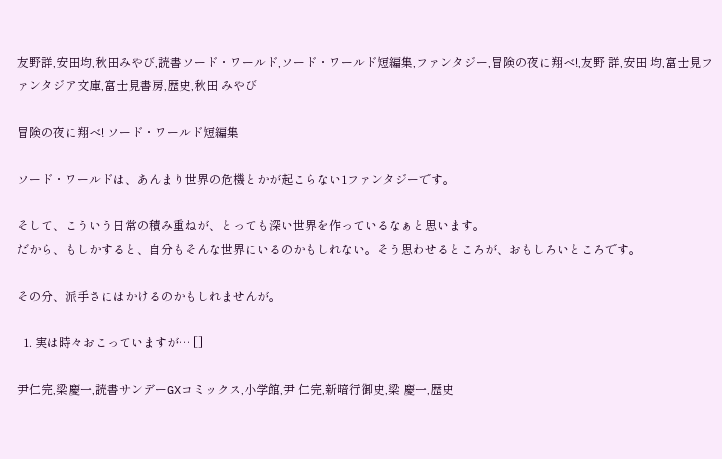友野詳,安田均,秋田みやび,読書ソード・ワールド,ソード・ワールド短編集,ファンタジー,冒険の夜に翔べ!,友野 詳,安田 均,富士見ファンタジア文庫,富士見書房,歴史,秋田 みやび

冒険の夜に翔べ! ソード・ワールド短編集

ソード・ワールドは、あんまり世界の危機とかが起こらない1ファンタジーです。

そして、こういう日常の積み重ねが、とっても深い世界を作っているなぁと思います。
だから、もしかすると、自分もそんな世界にいるのかもしれない。そう思わせるところが、おもしろいところです。

その分、派手さにはかけるのかもしれませんが。

  1. 実は時々おこっていますが… []

尹仁完,梁慶一,読書サンデーGXコミックス,小学館,尹 仁完,新暗行御史,梁 慶一,歴史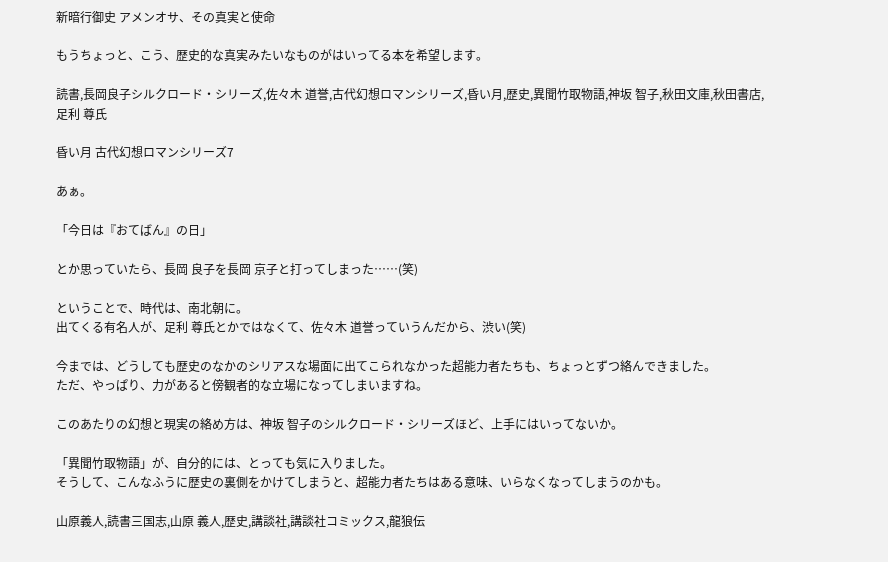新暗行御史 アメンオサ、その真実と使命

もうちょっと、こう、歴史的な真実みたいなものがはいってる本を希望します。

読書,長岡良子シルクロード・シリーズ,佐々木 道誉,古代幻想ロマンシリーズ,昏い月,歴史,異聞竹取物語,神坂 智子,秋田文庫,秋田書店,足利 尊氏

昏い月 古代幻想ロマンシリーズ7

あぁ。

「今日は『おてばん』の日」

とか思っていたら、長岡 良子を長岡 京子と打ってしまった……(笑)

ということで、時代は、南北朝に。
出てくる有名人が、足利 尊氏とかではなくて、佐々木 道誉っていうんだから、渋い(笑)

今までは、どうしても歴史のなかのシリアスな場面に出てこられなかった超能力者たちも、ちょっとずつ絡んできました。
ただ、やっぱり、力があると傍観者的な立場になってしまいますね。

このあたりの幻想と現実の絡め方は、神坂 智子のシルクロード・シリーズほど、上手にはいってないか。

「異聞竹取物語」が、自分的には、とっても気に入りました。
そうして、こんなふうに歴史の裏側をかけてしまうと、超能力者たちはある意味、いらなくなってしまうのかも。

山原義人,読書三国志,山原 義人,歴史,講談社,講談社コミックス,龍狼伝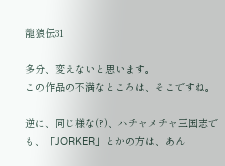龍狼伝31

多分、変えないと思います。
この作品の不満なところは、そこですね。

逆に、同じ様な(?)、ハチャメチャ三国志でも、「JORKER」とかの方は、あん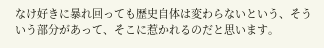なけ好きに暴れ回っても歴史自体は変わらないという、そういう部分があって、そこに惹かれるのだと思います。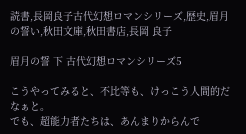読書,長岡良子古代幻想ロマンシリーズ,歴史,眉月の誓い,秋田文庫,秋田書店,長岡 良子

眉月の誓 下 古代幻想ロマンシリーズ5

こうやってみると、不比等も、けっこう人間的だなぁと。
でも、超能力者たちは、あんまりからんで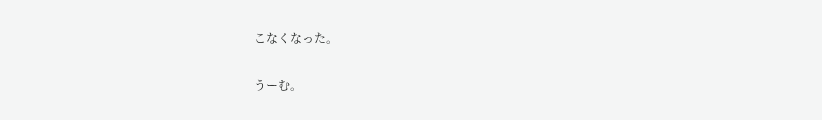こなくなった。

うーむ。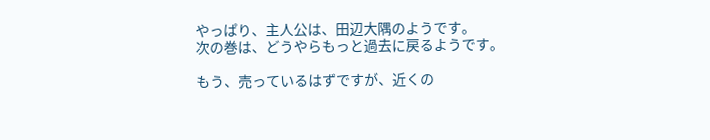やっぱり、主人公は、田辺大隅のようです。
次の巻は、どうやらもっと過去に戻るようです。

もう、売っているはずですが、近くの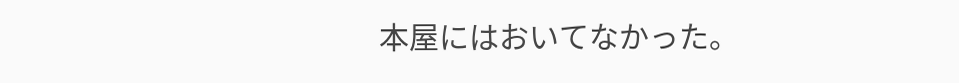本屋にはおいてなかった。